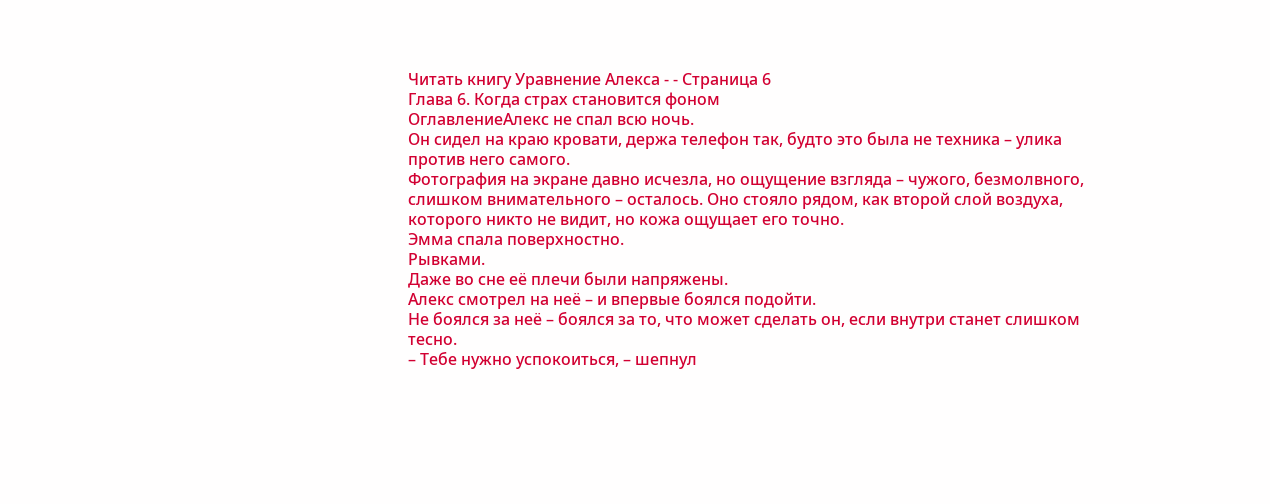Читать книгу Уравнение Алекса - - Страница 6
Глава 6. Когда страх становится фоном
ОглавлениеАлекс не спал всю ночь.
Он сидел на краю кровати, держа телефон так, будто это была не техника – улика против него самого.
Фотография на экране давно исчезла, но ощущение взгляда – чужого, безмолвного, слишком внимательного – осталось. Оно стояло рядом, как второй слой воздуха, которого никто не видит, но кожа ощущает его точно.
Эмма спала поверхностно.
Рывками.
Даже во сне её плечи были напряжены.
Алекс смотрел на неё – и впервые боялся подойти.
Не боялся за неё – боялся за то, что может сделать он, если внутри станет слишком тесно.
– Тебе нужно успокоиться, – шепнул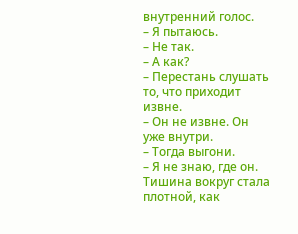внутренний голос.
– Я пытаюсь.
– Не так.
– А как?
– Перестань слушать то, что приходит извне.
– Он не извне. Он уже внутри.
– Тогда выгони.
– Я не знаю, где он.
Тишина вокруг стала плотной, как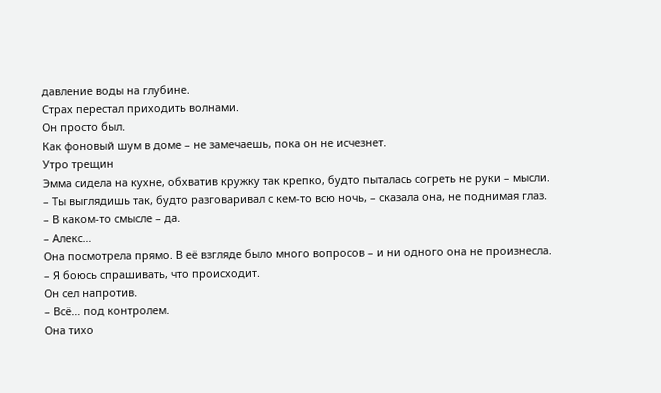давление воды на глубине.
Страх перестал приходить волнами.
Он просто был.
Как фоновый шум в доме – не замечаешь, пока он не исчезнет.
Утро трещин
Эмма сидела на кухне, обхватив кружку так крепко, будто пыталась согреть не руки – мысли.
– Ты выглядишь так, будто разговаривал с кем-то всю ночь, – сказала она, не поднимая глаз.
– В каком-то смысле – да.
– Алекс…
Она посмотрела прямо. В её взгляде было много вопросов – и ни одного она не произнесла.
– Я боюсь спрашивать, что происходит.
Он сел напротив.
– Всё… под контролем.
Она тихо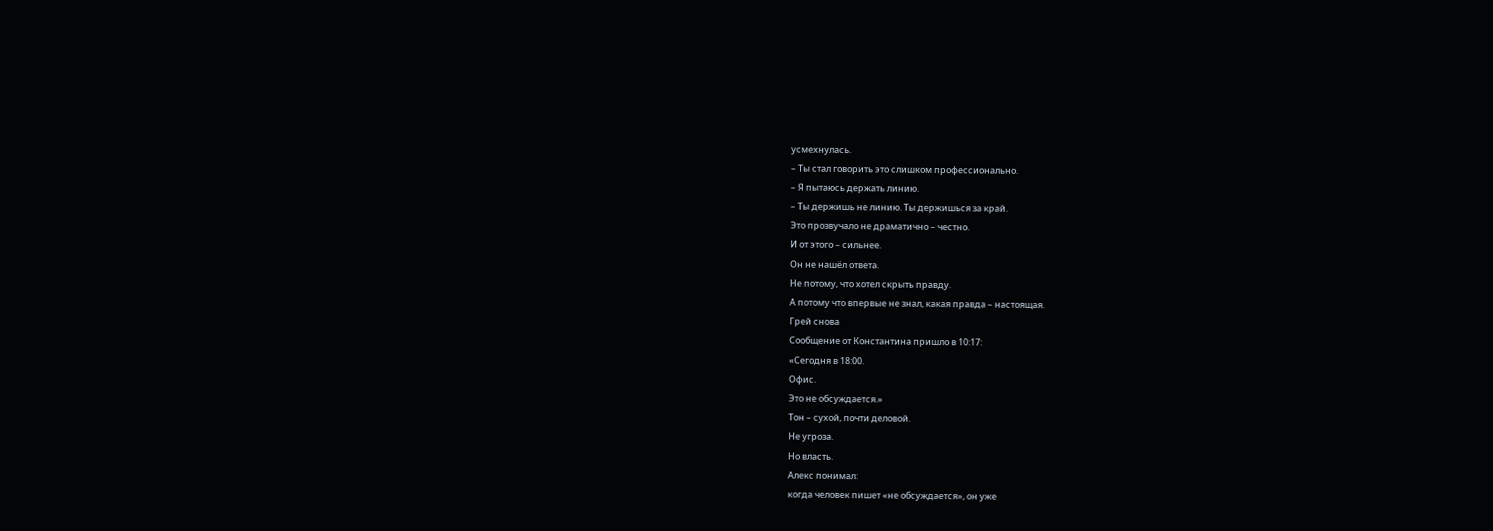усмехнулась.
– Ты стал говорить это слишком профессионально.
– Я пытаюсь держать линию.
– Ты держишь не линию. Ты держишься за край.
Это прозвучало не драматично – честно.
И от этого – сильнее.
Он не нашёл ответа.
Не потому, что хотел скрыть правду.
А потому что впервые не знал, какая правда – настоящая.
Грей снова
Сообщение от Константина пришло в 10:17:
«Сегодня в 18:00.
Офис.
Это не обсуждается.»
Тон – сухой, почти деловой.
Не угроза.
Но власть.
Алекс понимал:
когда человек пишет «не обсуждается», он уже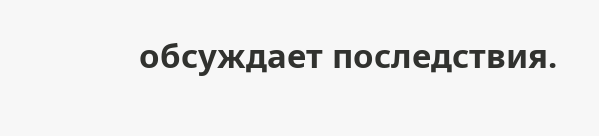обсуждает последствия.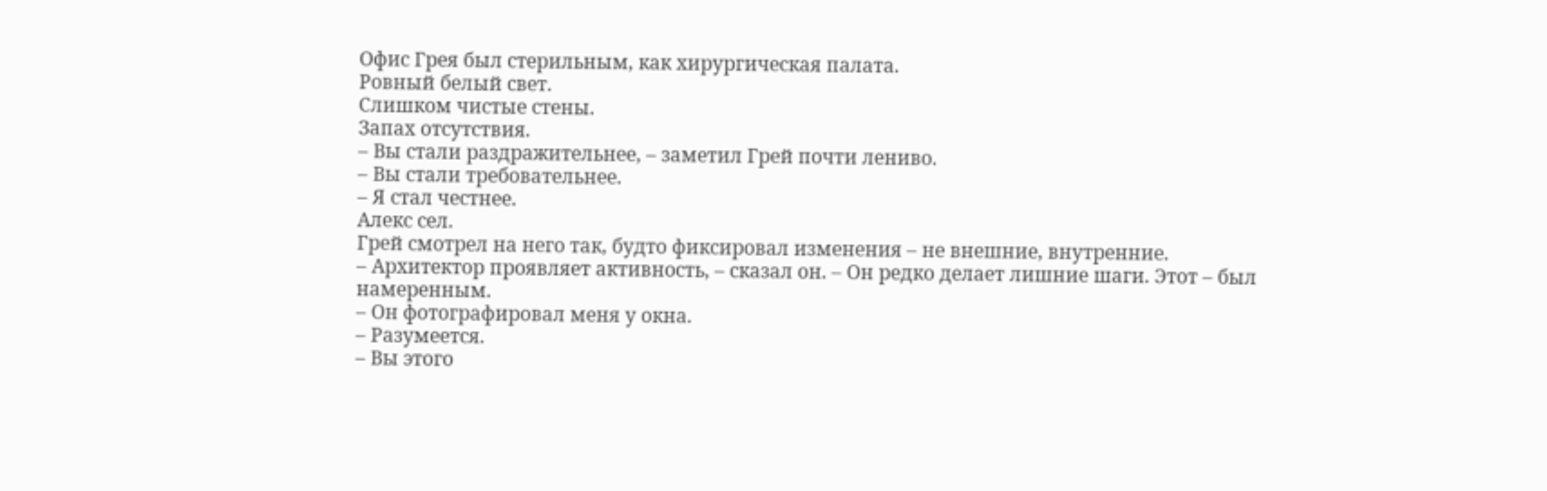Офис Грея был стерильным, как хирургическая палата.
Ровный белый свет.
Слишком чистые стены.
Запах отсутствия.
– Вы стали раздражительнее, – заметил Грей почти лениво.
– Вы стали требовательнее.
– Я стал честнее.
Алекс сел.
Грей смотрел на него так, будто фиксировал изменения – не внешние, внутренние.
– Архитектор проявляет активность, – сказал он. – Он редко делает лишние шаги. Этот – был намеренным.
– Он фотографировал меня у окна.
– Разумеется.
– Вы этого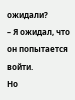ожидали?
– Я ожидал, что он попытается войти.
Но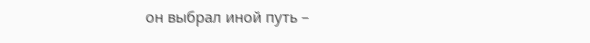он выбрал иной путь –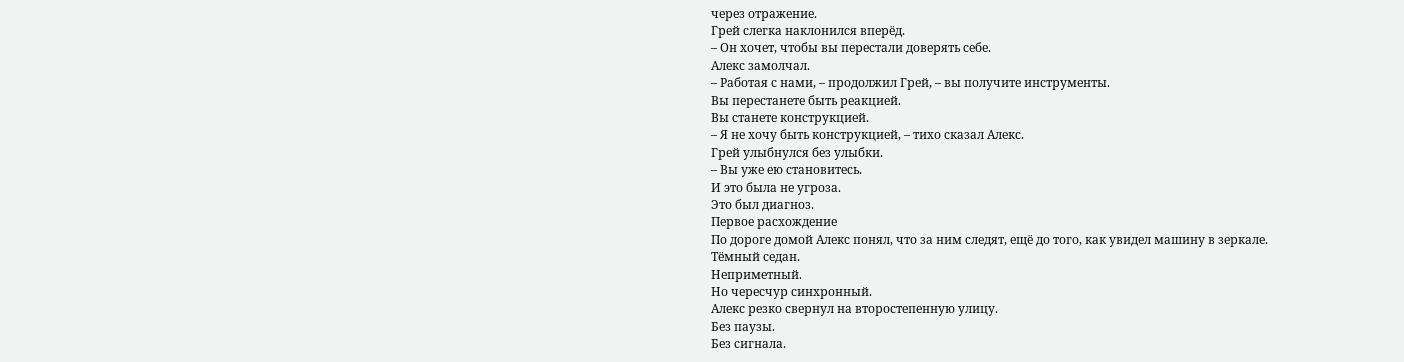через отражение.
Грей слегка наклонился вперёд.
– Он хочет, чтобы вы перестали доверять себе.
Алекс замолчал.
– Работая с нами, – продолжил Грей, – вы получите инструменты.
Вы перестанете быть реакцией.
Вы станете конструкцией.
– Я не хочу быть конструкцией, – тихо сказал Алекс.
Грей улыбнулся без улыбки.
– Вы уже ею становитесь.
И это была не угроза.
Это был диагноз.
Первое расхождение
По дороге домой Алекс понял, что за ним следят, ещё до того, как увидел машину в зеркале.
Тёмный седан.
Неприметный.
Но чересчур синхронный.
Алекс резко свернул на второстепенную улицу.
Без паузы.
Без сигнала.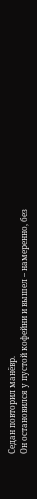Седан повторил манёвр.
Он остановился у пустой кофейни и вышел – намеренно, без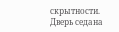скрытности.
Дверь седана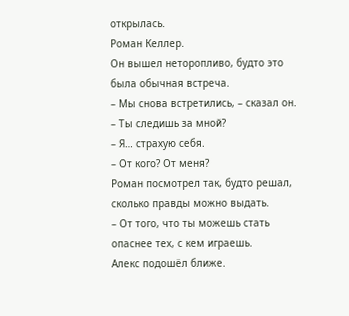открылась.
Роман Келлер.
Он вышел неторопливо, будто это была обычная встреча.
– Мы снова встретились, – сказал он.
– Ты следишь за мной?
– Я… страхую себя.
– От кого? От меня?
Роман посмотрел так, будто решал, сколько правды можно выдать.
– От того, что ты можешь стать опаснее тех, с кем играешь.
Алекс подошёл ближе.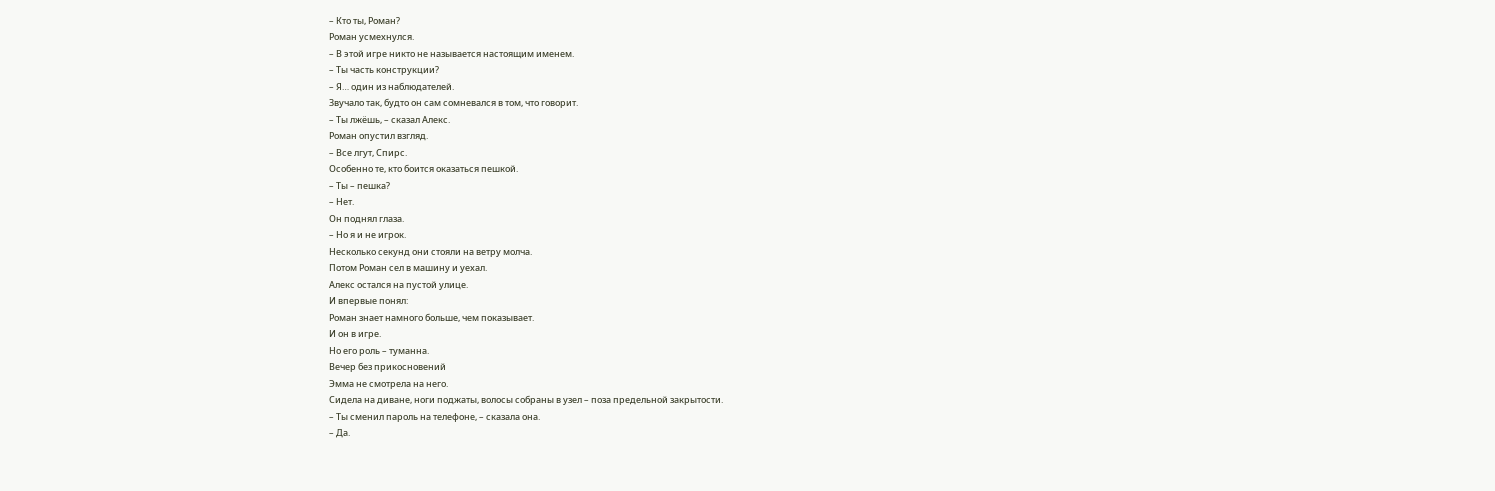– Кто ты, Роман?
Роман усмехнулся.
– В этой игре никто не называется настоящим именем.
– Ты часть конструкции?
– Я… один из наблюдателей.
Звучало так, будто он сам сомневался в том, что говорит.
– Ты лжёшь, – сказал Алекс.
Роман опустил взгляд.
– Все лгут, Спирс.
Особенно те, кто боится оказаться пешкой.
– Ты – пешка?
– Нет.
Он поднял глаза.
– Но я и не игрок.
Несколько секунд они стояли на ветру молча.
Потом Роман сел в машину и уехал.
Алекс остался на пустой улице.
И впервые понял:
Роман знает намного больше, чем показывает.
И он в игре.
Но его роль – туманна.
Вечер без прикосновений
Эмма не смотрела на него.
Сидела на диване, ноги поджаты, волосы собраны в узел – поза предельной закрытости.
– Ты сменил пароль на телефоне, – сказала она.
– Да.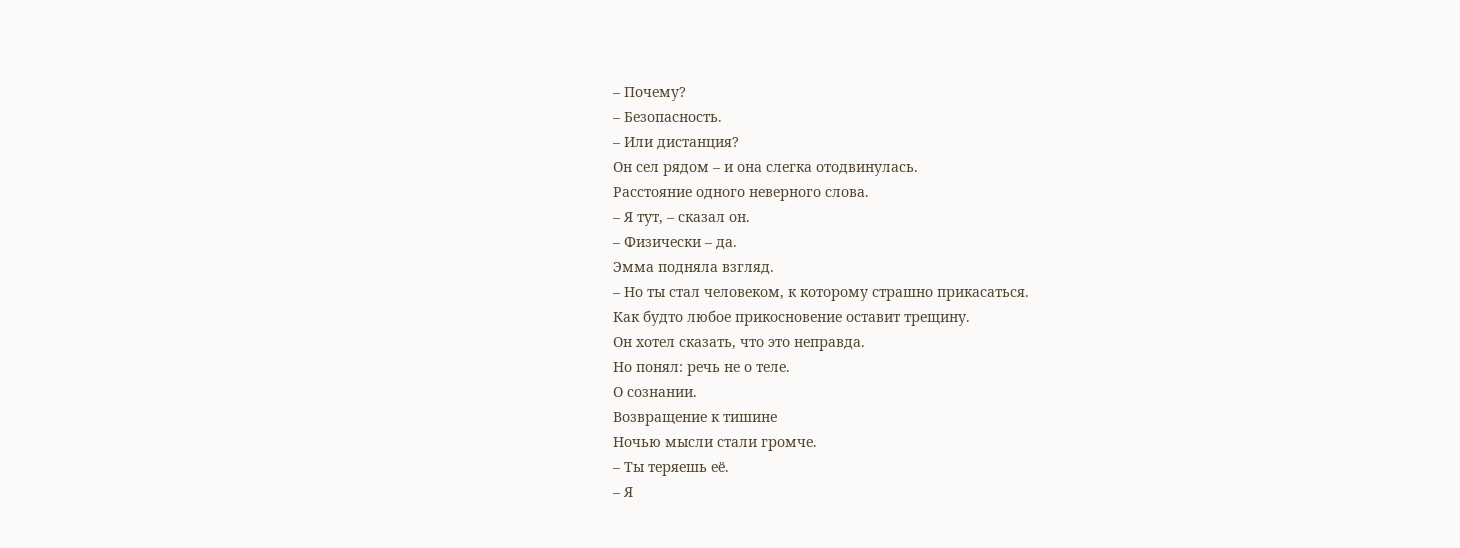– Почему?
– Безопасность.
– Или дистанция?
Он сел рядом – и она слегка отодвинулась.
Расстояние одного неверного слова.
– Я тут, – сказал он.
– Физически – да.
Эмма подняла взгляд.
– Но ты стал человеком, к которому страшно прикасаться.
Как будто любое прикосновение оставит трещину.
Он хотел сказать, что это неправда.
Но понял: речь не о теле.
О сознании.
Возвращение к тишине
Ночью мысли стали громче.
– Ты теряешь её.
– Я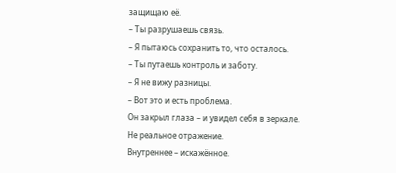защищаю её.
– Ты разрушаешь связь.
– Я пытаюсь сохранить то, что осталось.
– Ты путаешь контроль и заботу.
– Я не вижу разницы.
– Вот это и есть проблема.
Он закрыл глаза – и увидел себя в зеркале.
Не реальное отражение.
Внутреннее – искажённое.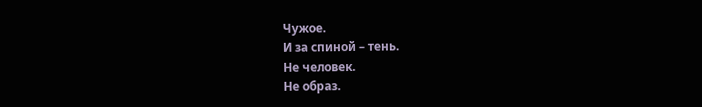Чужое.
И за спиной – тень.
Не человек.
Не образ.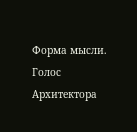Форма мысли.
Голос Архитектора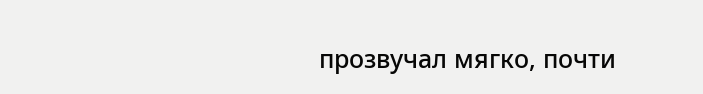прозвучал мягко, почти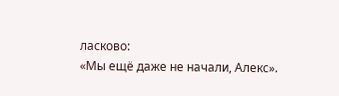ласково:
«Мы ещё даже не начали, Алекс».